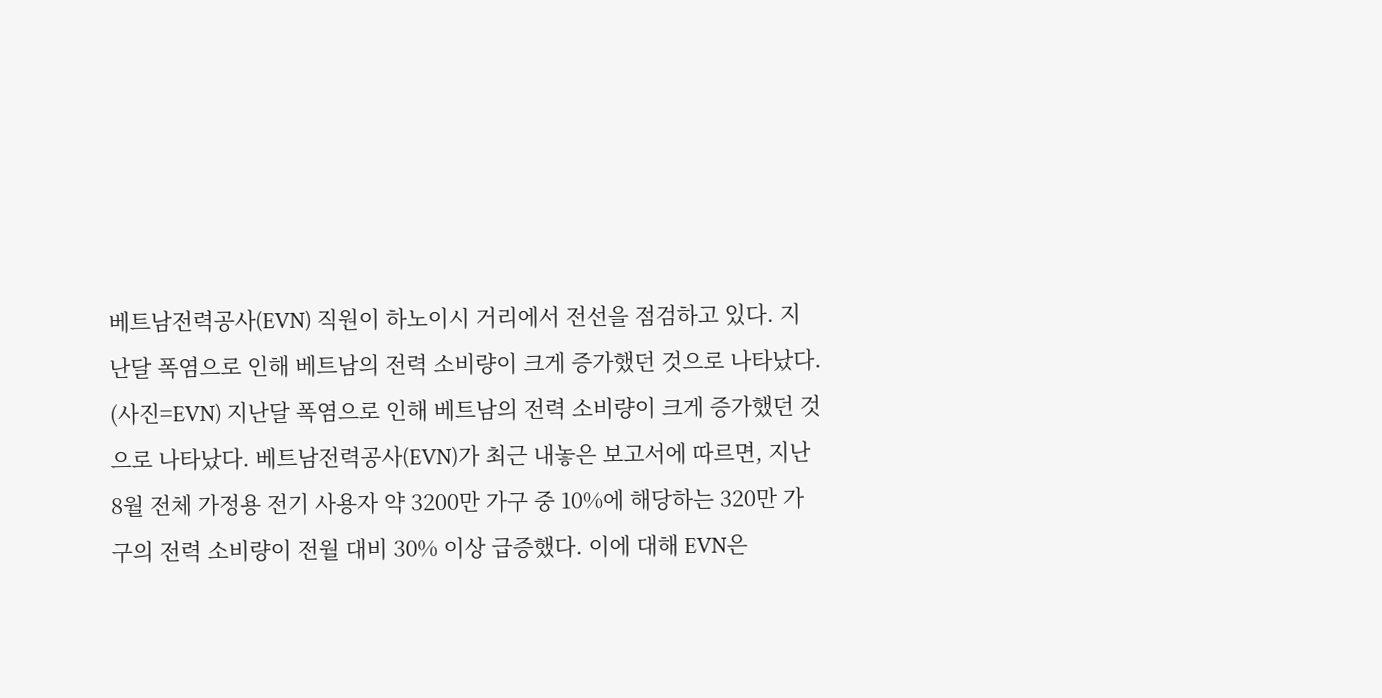베트남전력공사(EVN) 직원이 하노이시 거리에서 전선을 점검하고 있다. 지난달 폭염으로 인해 베트남의 전력 소비량이 크게 증가했던 것으로 나타났다. (사진=EVN) 지난달 폭염으로 인해 베트남의 전력 소비량이 크게 증가했던 것으로 나타났다. 베트남전력공사(EVN)가 최근 내놓은 보고서에 따르면, 지난 8월 전체 가정용 전기 사용자 약 3200만 가구 중 10%에 해당하는 320만 가구의 전력 소비량이 전월 대비 30% 이상 급증했다. 이에 대해 EVN은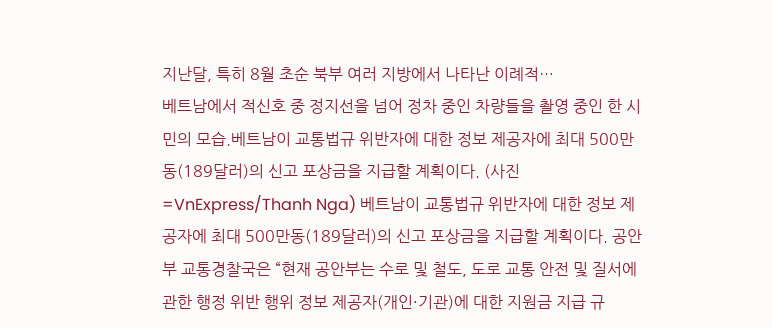지난달, 특히 8월 초순 북부 여러 지방에서 나타난 이례적…
베트남에서 적신호 중 정지선을 넘어 정차 중인 차량들을 촬영 중인 한 시민의 모습.베트남이 교통법규 위반자에 대한 정보 제공자에 최대 500만동(189달러)의 신고 포상금을 지급할 계획이다. (사진=VnExpress/Thanh Nga) 베트남이 교통법규 위반자에 대한 정보 제공자에 최대 500만동(189달러)의 신고 포상금을 지급할 계획이다. 공안부 교통경찰국은 “현재 공안부는 수로 및 철도, 도로 교통 안전 및 질서에 관한 행정 위반 행위 정보 제공자(개인·기관)에 대한 지원금 지급 규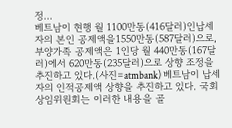정…
베트남이 현행 월 1100만동(416달러)인납세자의 본인 공제액을1550만동(587달러)으로, 부양가족 공제액은 1인당 월 440만동(167달러)에서 620만동(235달러)으로 상향 조정을 추진하고 있다.(사진=atmbank) 베트남이 납세자의 인적공제액 상향을 추진하고 있다. 국회 상임위원회는 이러한 내용을 골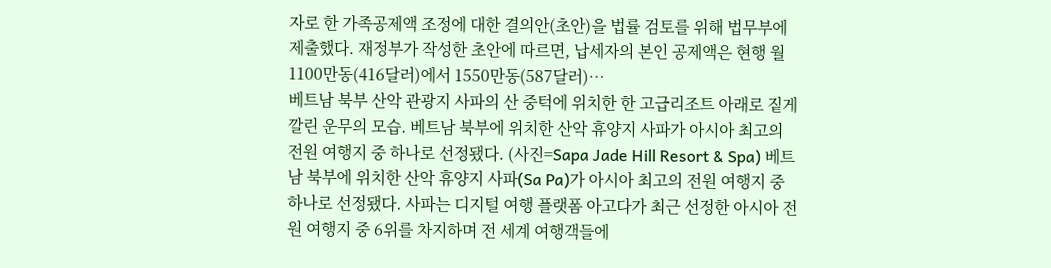자로 한 가족공제액 조정에 대한 결의안(초안)을 법률 검토를 위해 법무부에 제출했다. 재정부가 작성한 초안에 따르면, 납세자의 본인 공제액은 현행 월 1100만동(416달러)에서 1550만동(587달러)…
베트남 북부 산악 관광지 사파의 산 중턱에 위치한 한 고급리조트 아래로 짙게 깔린 운무의 모습. 베트남 북부에 위치한 산악 휴양지 사파가 아시아 최고의 전원 여행지 중 하나로 선정됐다. (사진=Sapa Jade Hill Resort & Spa) 베트남 북부에 위치한 산악 휴양지 사파(Sa Pa)가 아시아 최고의 전원 여행지 중 하나로 선정됐다. 사파는 디지털 여행 플랫폼 아고다가 최근 선정한 아시아 전원 여행지 중 6위를 차지하며 전 세계 여행객들에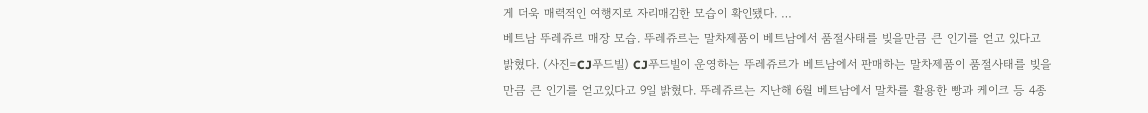게 더욱 매력적인 여행지로 자리매김한 모습이 확인됐다. …
베트남 뚜레쥬르 매장 모습. 뚜레쥬르는 말차제품이 베트남에서 품절사태를 빚을만큼 큰 인기를 얻고 있다고 밝혔다. (사진=CJ푸드빌) CJ푸드빌이 운영하는 뚜레쥬르가 베트남에서 판매하는 말차제품이 품절사태를 빚을만큼 큰 인기를 얻고있다고 9일 밝혔다. 뚜레쥬르는 지난해 6월 베트남에서 말차를 활용한 빵과 케이크 등 4종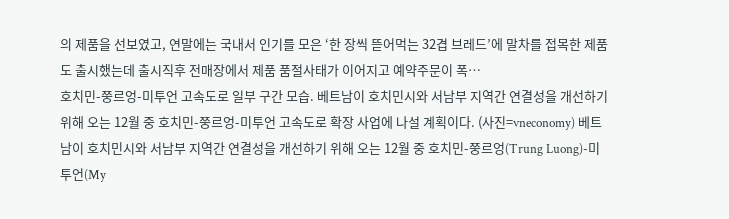의 제품을 선보였고, 연말에는 국내서 인기를 모은 ‘한 장씩 뜯어먹는 32겹 브레드’에 말차를 접목한 제품도 출시했는데 출시직후 전매장에서 제품 품절사태가 이어지고 예약주문이 폭…
호치민-쭝르엉-미투언 고속도로 일부 구간 모습. 베트남이 호치민시와 서남부 지역간 연결성을 개선하기 위해 오는 12월 중 호치민-쭝르엉-미투언 고속도로 확장 사업에 나설 계획이다. (사진=vneconomy) 베트남이 호치민시와 서남부 지역간 연결성을 개선하기 위해 오는 12월 중 호치민-쭝르엉(Trung Luong)-미투언(My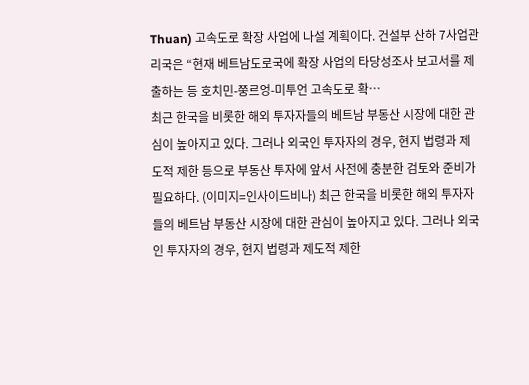Thuan) 고속도로 확장 사업에 나설 계획이다. 건설부 산하 7사업관리국은 “현재 베트남도로국에 확장 사업의 타당성조사 보고서를 제출하는 등 호치민-쭝르엉-미투언 고속도로 확…
최근 한국을 비롯한 해외 투자자들의 베트남 부동산 시장에 대한 관심이 높아지고 있다. 그러나 외국인 투자자의 경우, 현지 법령과 제도적 제한 등으로 부동산 투자에 앞서 사전에 충분한 검토와 준비가 필요하다. (이미지=인사이드비나) 최근 한국을 비롯한 해외 투자자들의 베트남 부동산 시장에 대한 관심이 높아지고 있다. 그러나 외국인 투자자의 경우, 현지 법령과 제도적 제한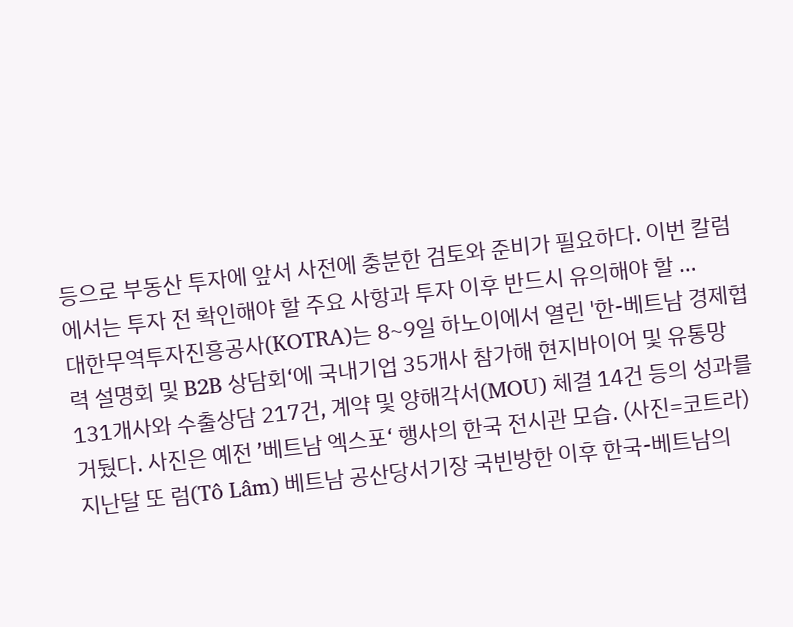등으로 부동산 투자에 앞서 사전에 충분한 검토와 준비가 필요하다. 이번 칼럼에서는 투자 전 확인해야 할 주요 사항과 투자 이후 반드시 유의해야 할 …
대한무역투자진흥공사(KOTRA)는 8~9일 하노이에서 열린 '한-베트남 경제협력 설명회 및 B2B 상담회‘에 국내기업 35개사 참가해 현지바이어 및 유통망 131개사와 수출상담 217건, 계약 및 양해각서(MOU) 체결 14건 등의 성과를 거뒀다. 사진은 예전 ’베트남 엑스포‘ 행사의 한국 전시관 모습. (사진=코트라) 지난달 또 럼(Tô Lâm) 베트남 공산당서기장 국빈방한 이후 한국-베트남의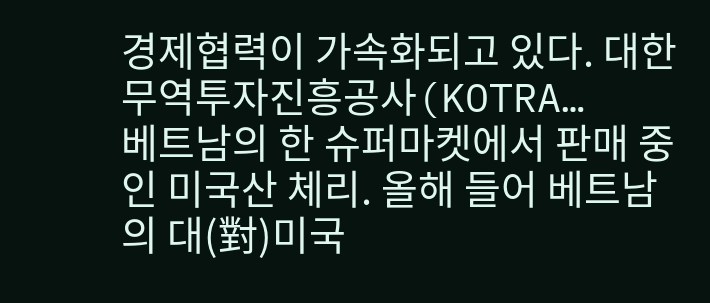경제협력이 가속화되고 있다. 대한무역투자진흥공사(KOTRA…
베트남의 한 슈퍼마켓에서 판매 중인 미국산 체리. 올해 들어 베트남의 대(對)미국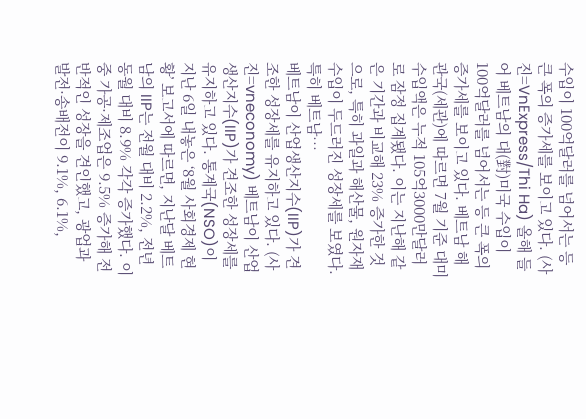수입이 100억달러를 넘어서는 등 큰 폭의 증가세를 보이고 있다. (사진=VnExpress/Thi Ha) 올해 들어 베트남의 대(對)미국 수입이 100억달러를 넘어서는 등 큰 폭의 증가세를 보이고 있다. 베트남 해관국(세관)에 따르면 7월 기준 대미 수입액은 누적 105억3000만달러로 잠정 집계됐다. 이는 지난해 같은 기간과 비교해 23% 증가한 것으로, 특히 과일과 해산물, 원자재 수입이 두드러진 성장세를 보였다. 특히 베트남…
베트남이 산업생산지수(IIP)가 견조한 성장세를 유지하고 있다. (사진=vneconomy) 베트남이 산업생산지수(IIP)가 견조한 성장세를 유지하고 있다. 통계국(NSO)이 지난 6일 내놓은 ‘8월 사회경제 현황’ 보고서에 따르면, 지난달 베트남의 IIP는 전월 대비 2.2%, 전년 동월 대비 8.9% 각각 증가했다. 이 중 가공·제조업은 9.5% 증가해 전반적인 성장을 견인했고, 광업과 발전·송배전이 9.1%, 6.1%,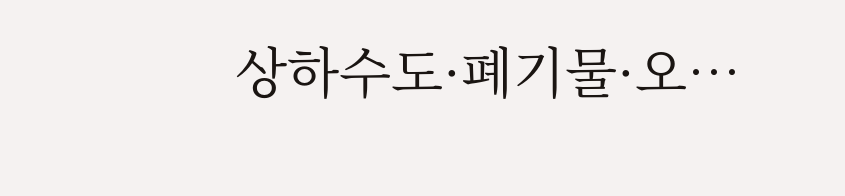상하수도·폐기물·오…